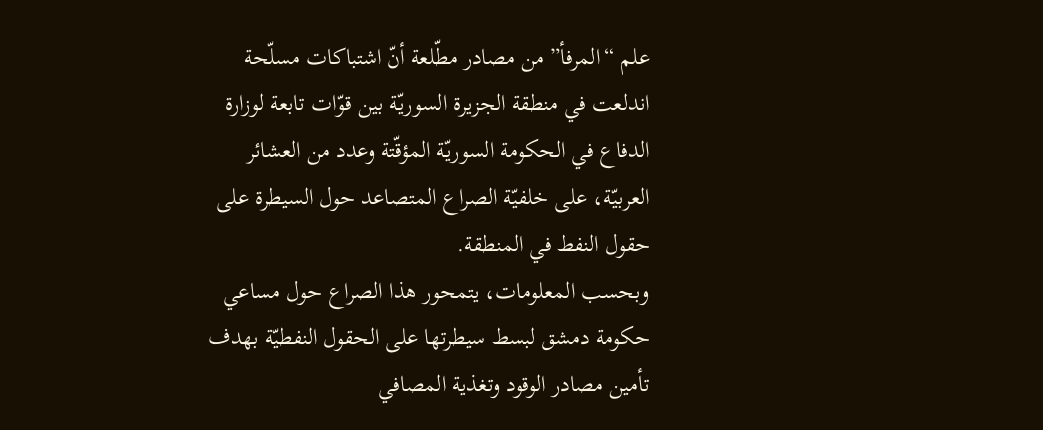علم “المرفأ” من مصادر مطّلعة أنّ اشتباكات مسلّحة اندلعت في منطقة الجزيرة السوريّة بين قوّات تابعة لوزارة الدفاع في الحكومة السوريّة المؤقّتة وعدد من العشائر العربيّة، على خلفيّة الصراع المتصاعد حول السيطرة على حقول النفط في المنطقة.
وبحسب المعلومات، يتمحور هذا الصراع حول مساعي حكومة دمشق لبسط سيطرتها على الحقول النفطيّة بهدف تأمين مصادر الوقود وتغذية المصافي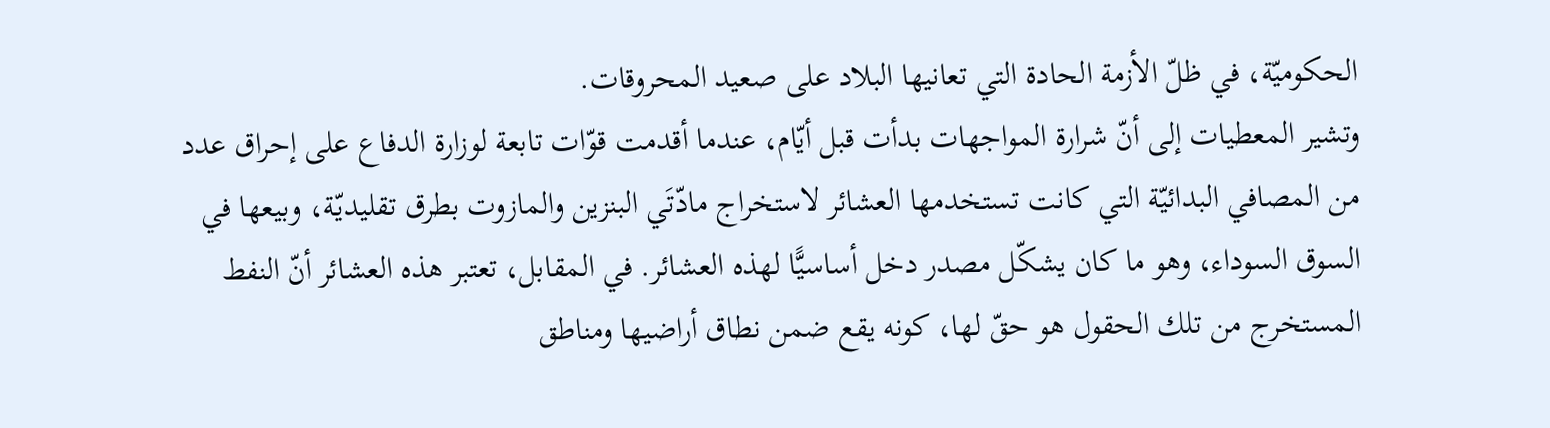الحكوميّة، في ظلّ الأزمة الحادة التي تعانيها البلاد على صعيد المحروقات.
وتشير المعطيات إلى أنّ شرارة المواجهات بدأت قبل أيّام، عندما أقدمت قوّات تابعة لوزارة الدفاع على إحراق عدد من المصافي البدائيّة التي كانت تستخدمها العشائر لاستخراج مادّتَي البنزين والمازوت بطرق تقليديّة، وبيعها في السوق السوداء، وهو ما كان يشكّل مصدر دخل أساسيًّا لهذه العشائر. في المقابل، تعتبر هذه العشائر أنّ النفط المستخرج من تلك الحقول هو حقّ لها، كونه يقع ضمن نطاق أراضيها ومناطق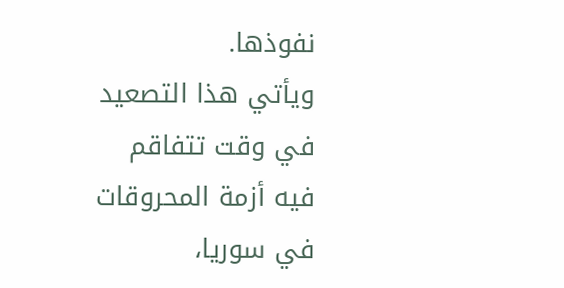نفوذها.
ويأتي هذا التصعيد في وقت تتفاقم فيه أزمة المحروقات في سوريا،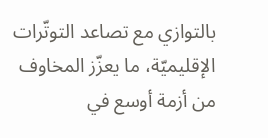بالتوازي مع تصاعد التوتّرات الإقليميّة، ما يعزّز المخاوف من أزمة أوسع في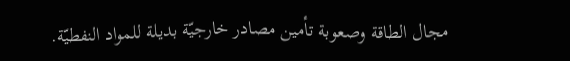مجال الطاقة وصعوبة تأمين مصادر خارجيّة بديلة للمواد النفطيّة.